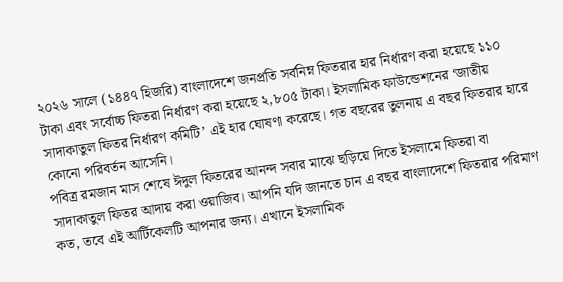২০২৬ সালে (১৪৪৭ হিজরি) বাংলাদেশে জনপ্রতি সর্বনিম্ন ফিতরার হার নির্ধারণ করা হয়েছে ১১০ টাকা এবং সর্বোচ্চ ফিতরা নির্ধারণ করা হয়েছে ২,৮০৫ টাকা। ইসলামিক ফাউন্ডেশনের ‘জাতীয় সাদাকাতুল ফিতর নির্ধারণ কমিটি’ এই হার ঘোষণা করেছে। গত বছরের তুলনায় এ বছর ফিতরার হারে কোনো পরিবর্তন আসেনি।
পবিত্র রমজান মাস শেষে ঈদুল ফিতরের আনন্দ সবার মাঝে ছড়িয়ে দিতে ইসলামে ফিতরা বা সাদাকাতুল ফিতর আদায় করা ওয়াজিব। আপনি যদি জানতে চান এ বছর বাংলাদেশে ফিতরার পরিমাণ কত, তবে এই আর্টিকেলটি আপনার জন্য। এখানে ইসলামিক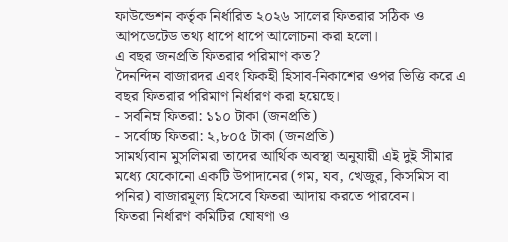ফাউন্ডেশন কর্তৃক নির্ধারিত ২০২৬ সালের ফিতরার সঠিক ও আপডেটেড তথ্য ধাপে ধাপে আলোচনা করা হলো।
এ বছর জনপ্রতি ফিতরার পরিমাণ কত?
দৈনন্দিন বাজারদর এবং ফিকহী হিসাব-নিকাশের ওপর ভিত্তি করে এ বছর ফিতরার পরিমাণ নির্ধারণ করা হয়েছে।
- সর্বনিম্ন ফিতরা: ১১০ টাকা (জনপ্রতি)
- সর্বোচ্চ ফিতরা: ২,৮০৫ টাকা (জনপ্রতি)
সামর্থ্যবান মুসলিমরা তাদের আর্থিক অবস্থা অনুযায়ী এই দুই সীমার মধ্যে যেকোনো একটি উপাদানের (গম, যব, খেজুর, কিসমিস বা পনির) বাজারমূল্য হিসেবে ফিতরা আদায় করতে পারবেন।
ফিতরা নির্ধারণ কমিটির ঘোষণা ও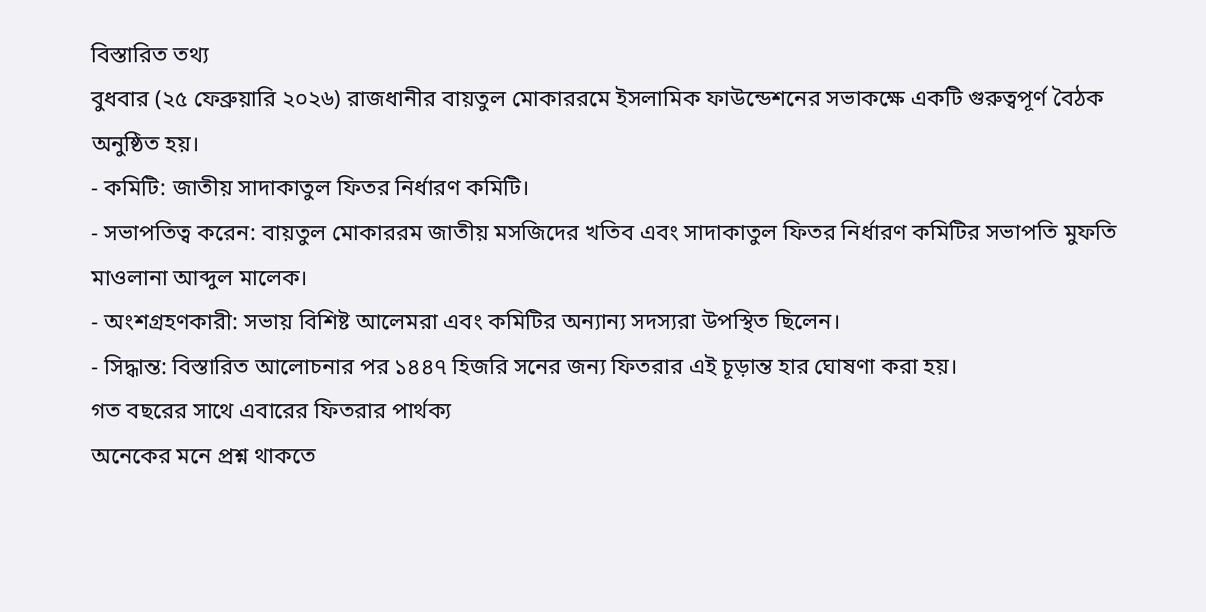বিস্তারিত তথ্য
বুধবার (২৫ ফেব্রুয়ারি ২০২৬) রাজধানীর বায়তুল মোকাররমে ইসলামিক ফাউন্ডেশনের সভাকক্ষে একটি গুরুত্বপূর্ণ বৈঠক অনুষ্ঠিত হয়।
- কমিটি: জাতীয় সাদাকাতুল ফিতর নির্ধারণ কমিটি।
- সভাপতিত্ব করেন: বায়তুল মোকাররম জাতীয় মসজিদের খতিব এবং সাদাকাতুল ফিতর নির্ধারণ কমিটির সভাপতি মুফতি মাওলানা আব্দুল মালেক।
- অংশগ্রহণকারী: সভায় বিশিষ্ট আলেমরা এবং কমিটির অন্যান্য সদস্যরা উপস্থিত ছিলেন।
- সিদ্ধান্ত: বিস্তারিত আলোচনার পর ১৪৪৭ হিজরি সনের জন্য ফিতরার এই চূড়ান্ত হার ঘোষণা করা হয়।
গত বছরের সাথে এবারের ফিতরার পার্থক্য
অনেকের মনে প্রশ্ন থাকতে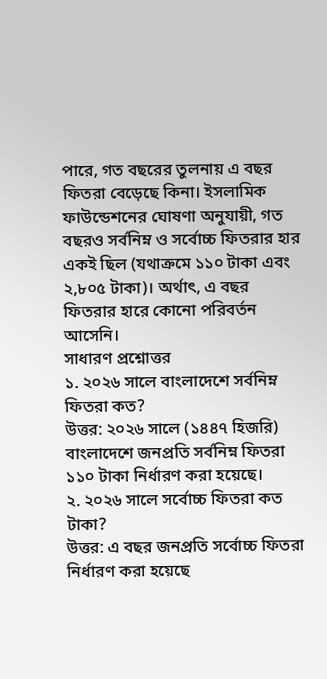পারে, গত বছরের তুলনায় এ বছর ফিতরা বেড়েছে কিনা। ইসলামিক ফাউন্ডেশনের ঘোষণা অনুযায়ী, গত বছরও সর্বনিম্ন ও সর্বোচ্চ ফিতরার হার একই ছিল (যথাক্রমে ১১০ টাকা এবং ২,৮০৫ টাকা)। অর্থাৎ, এ বছর ফিতরার হারে কোনো পরিবর্তন আসেনি।
সাধারণ প্রশ্নোত্তর
১. ২০২৬ সালে বাংলাদেশে সর্বনিম্ন ফিতরা কত?
উত্তর: ২০২৬ সালে (১৪৪৭ হিজরি) বাংলাদেশে জনপ্রতি সর্বনিম্ন ফিতরা ১১০ টাকা নির্ধারণ করা হয়েছে।
২. ২০২৬ সালে সর্বোচ্চ ফিতরা কত টাকা?
উত্তর: এ বছর জনপ্রতি সর্বোচ্চ ফিতরা নির্ধারণ করা হয়েছে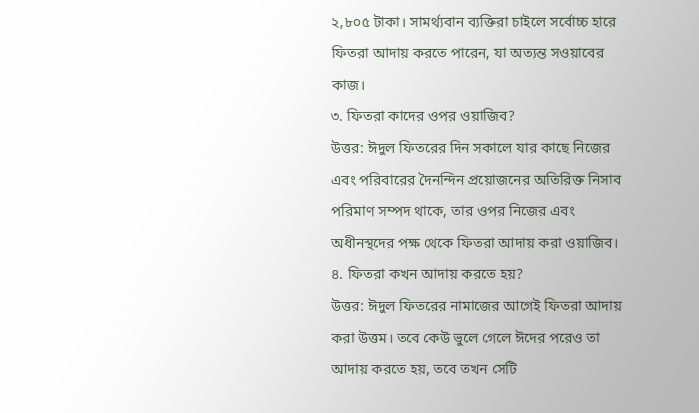২,৮০৫ টাকা। সামর্থ্যবান ব্যক্তিরা চাইলে সর্বোচ্চ হারে ফিতরা আদায় করতে পারেন, যা অত্যন্ত সওয়াবের কাজ।
৩. ফিতরা কাদের ওপর ওয়াজিব?
উত্তর: ঈদুল ফিতরের দিন সকালে যার কাছে নিজের এবং পরিবারের দৈনন্দিন প্রয়োজনের অতিরিক্ত নিসাব পরিমাণ সম্পদ থাকে, তার ওপর নিজের এবং অধীনস্থদের পক্ষ থেকে ফিতরা আদায় করা ওয়াজিব।
৪. ফিতরা কখন আদায় করতে হয়?
উত্তর: ঈদুল ফিতরের নামাজের আগেই ফিতরা আদায় করা উত্তম। তবে কেউ ভুলে গেলে ঈদের পরেও তা আদায় করতে হয়, তবে তখন সেটি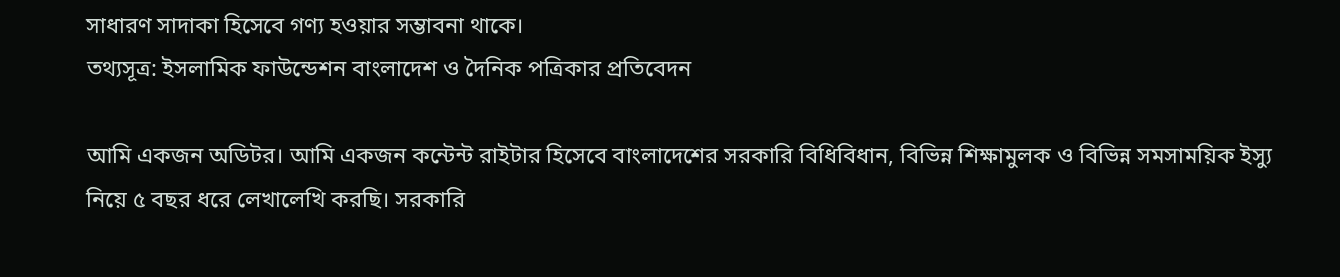সাধারণ সাদাকা হিসেবে গণ্য হওয়ার সম্ভাবনা থাকে।
তথ্যসূত্র: ইসলামিক ফাউন্ডেশন বাংলাদেশ ও দৈনিক পত্রিকার প্রতিবেদন

আমি একজন অডিটর। আমি একজন কন্টেন্ট রাইটার হিসেবে বাংলাদেশের সরকারি বিধিবিধান, বিভিন্ন শিক্ষামুলক ও বিভিন্ন সমসাময়িক ইস্যু নিয়ে ৫ বছর ধরে লেখালেখি করছি। সরকারি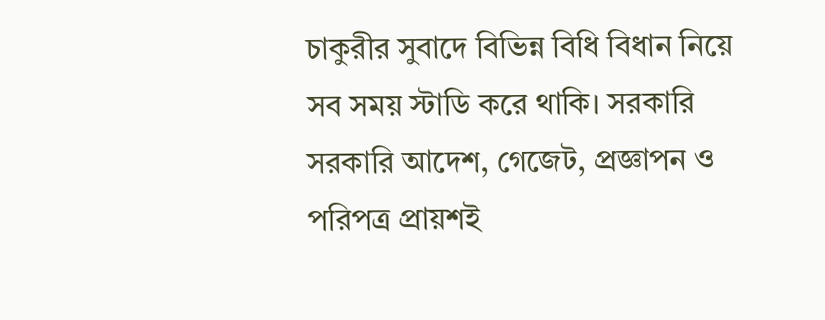চাকুরীর সুবাদে বিভিন্ন বিধি বিধান নিয়ে সব সময় স্টাডি করে থাকি। সরকারি সরকারি আদেশ, গেজেট, প্রজ্ঞাপন ও পরিপত্র প্রায়শই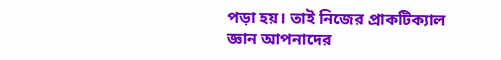পড়া হয়। তাই নিজের প্রাকটিক্যাল জ্ঞান আপনাদের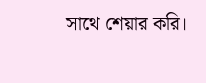সাথে শেয়ার করি।